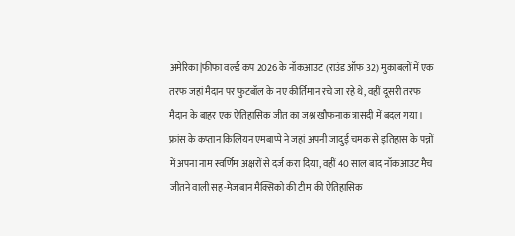अमेरिका|फीफा वर्ल्ड कप 2026 के नॉकआउट (राउंड ऑफ 32) मुकाबलों में एक तरफ जहां मैदान पर फुटबॉल के नए कीर्तिमान रचे जा रहे थे, वहीं दूसरी तरफ मैदान के बाहर एक ऐतिहासिक जीत का जश्न खौफनाक त्रासदी में बदल गया। फ्रांस के कप्तान किलियन एमबाप्पे ने जहां अपनी जादुई चमक से इतिहास के पन्नों में अपना नाम स्वर्णिम अक्षरों से दर्ज करा दिया, वहीं 40 साल बाद नॉकआउट मैच जीतने वाली सह-मेजबान मैक्सिको की टीम की ऐतिहासिक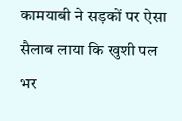कामयाबी ने सड़कों पर ऐसा सैलाब लाया कि खुशी पल भर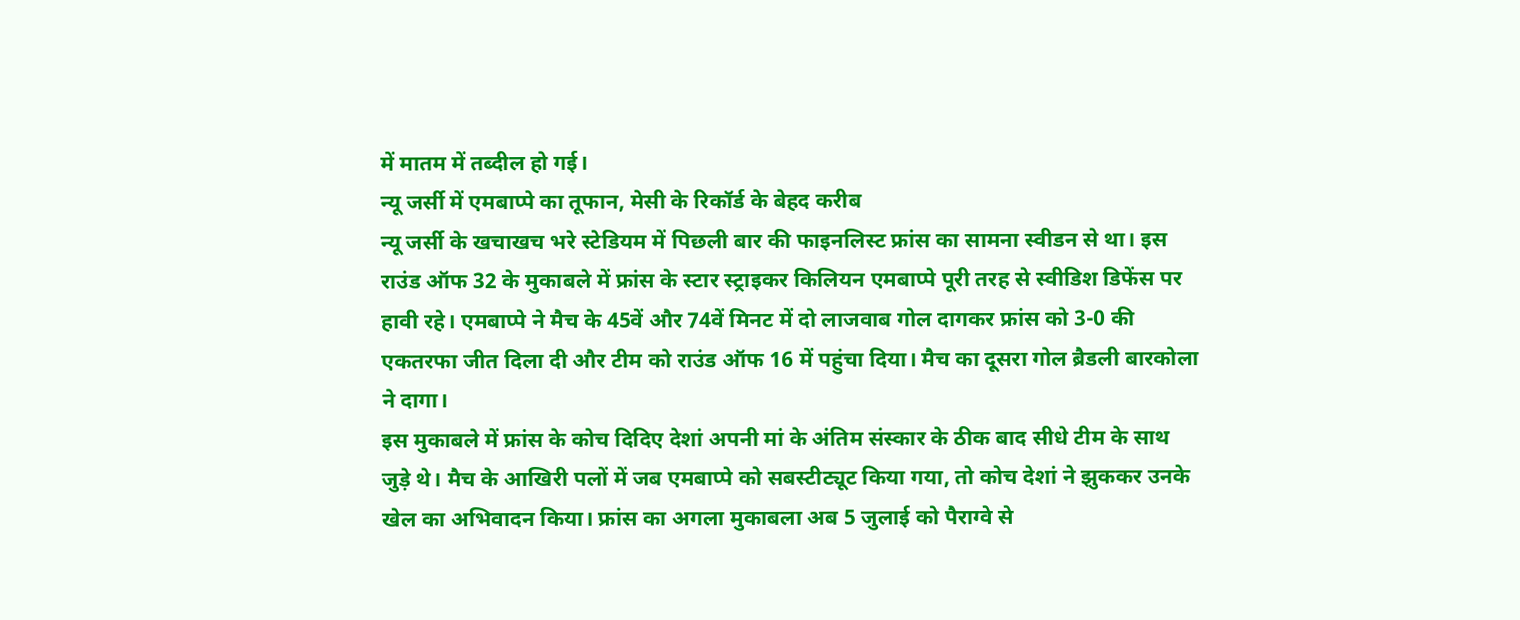में मातम में तब्दील हो गई।
न्यू जर्सी में एमबाप्पे का तूफान, मेसी के रिकॉर्ड के बेहद करीब
न्यू जर्सी के खचाखच भरे स्टेडियम में पिछली बार की फाइनलिस्ट फ्रांस का सामना स्वीडन से था। इस राउंड ऑफ 32 के मुकाबले में फ्रांस के स्टार स्ट्राइकर किलियन एमबाप्पे पूरी तरह से स्वीडिश डिफेंस पर हावी रहे। एमबाप्पे ने मैच के 45वें और 74वें मिनट में दो लाजवाब गोल दागकर फ्रांस को 3-0 की एकतरफा जीत दिला दी और टीम को राउंड ऑफ 16 में पहुंचा दिया। मैच का दूसरा गोल ब्रैडली बारकोला ने दागा।
इस मुकाबले में फ्रांस के कोच दिदिए देशां अपनी मां के अंतिम संस्कार के ठीक बाद सीधे टीम के साथ जुड़े थे। मैच के आखिरी पलों में जब एमबाप्पे को सबस्टीट्यूट किया गया, तो कोच देशां ने झुककर उनके खेल का अभिवादन किया। फ्रांस का अगला मुकाबला अब 5 जुलाई को पैराग्वे से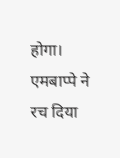होगा।
एमबाप्पे ने रच दिया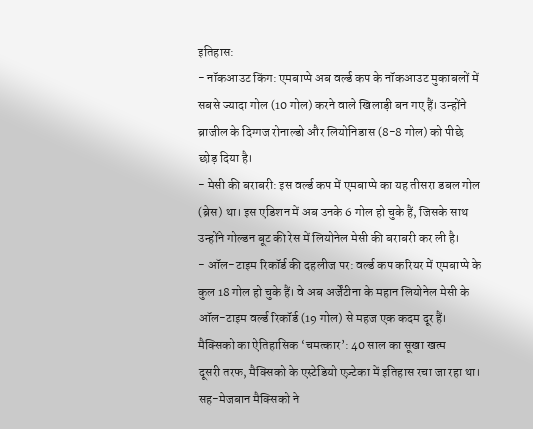इतिहास:
- नॉकआउट किंग: एमबाप्पे अब वर्ल्ड कप के नॉकआउट मुकाबलों में सबसे ज्यादा गोल (10 गोल) करने वाले खिलाड़ी बन गए हैं। उन्होंने ब्राजील के दिग्गज रोनाल्डो और लियोनिडास (8-8 गोल) को पीछे छोड़ दिया है।
- मेसी की बराबरी: इस वर्ल्ड कप में एमबाप्पे का यह तीसरा डबल गोल (ब्रेस) था। इस एडिशन में अब उनके 6 गोल हो चुके हैं, जिसके साथ उन्होंने गोल्डन बूट की रेस में लियोनेल मेसी की बराबरी कर ली है।
- ऑल-टाइम रिकॉर्ड की दहलीज पर: वर्ल्ड कप करियर में एमबाप्पे के कुल 18 गोल हो चुके हैं। वे अब अर्जेंटीना के महान लियोनेल मेसी के ऑल-टाइम वर्ल्ड रिकॉर्ड (19 गोल) से महज एक कदम दूर हैं।
मैक्सिको का ऐतिहासिक ‘चमत्कार’: 40 साल का सूखा खत्म
दूसरी तरफ, मैक्सिको के एस्टेडियो एज़्टेका में इतिहास रचा जा रहा था। सह-मेजबान मैक्सिको ने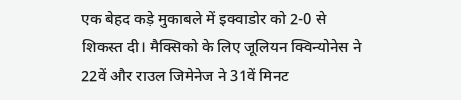एक बेहद कड़े मुकाबले में इक्वाडोर को 2-0 से शिकस्त दी। मैक्सिको के लिए जूलियन क्विन्योनेस ने 22वें और राउल जिमेनेज ने 31वें मिनट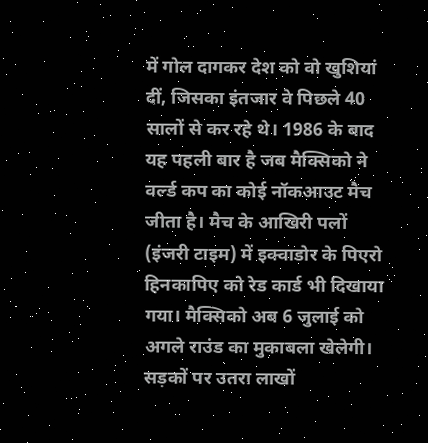में गोल दागकर देश को वो खुशियां दीं, जिसका इंतजार वे पिछले 40 सालों से कर रहे थे। 1986 के बाद यह पहली बार है जब मैक्सिको ने वर्ल्ड कप का कोई नॉकआउट मैच जीता है। मैच के आखिरी पलों (इंजरी टाइम) में इक्वाडोर के पिएरो हिनकापिए को रेड कार्ड भी दिखाया गया। मैक्सिको अब 6 जुलाई को अगले राउंड का मुकाबला खेलेगी।
सड़कों पर उतरा लाखों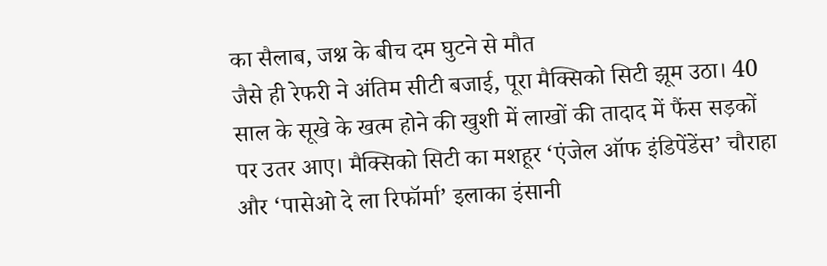का सैलाब, जश्न के बीच दम घुटने से मौत
जैसे ही रेफरी ने अंतिम सीटी बजाई, पूरा मैक्सिको सिटी झूम उठा। 40 साल के सूखे के खत्म होने की खुशी में लाखों की तादाद में फैंस सड़कों पर उतर आए। मैक्सिको सिटी का मशहूर ‘एंजेल ऑफ इंडिपेंडेंस’ चौराहा और ‘पासेओ दे ला रिफॉर्मा’ इलाका इंसानी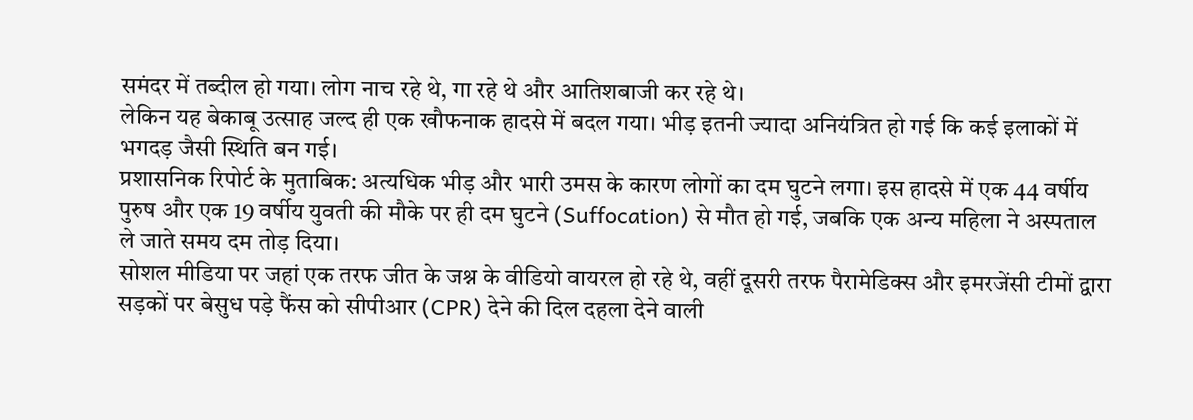समंदर में तब्दील हो गया। लोग नाच रहे थे, गा रहे थे और आतिशबाजी कर रहे थे।
लेकिन यह बेकाबू उत्साह जल्द ही एक खौफनाक हादसे में बदल गया। भीड़ इतनी ज्यादा अनियंत्रित हो गई कि कई इलाकों में भगदड़ जैसी स्थिति बन गई।
प्रशासनिक रिपोर्ट के मुताबिक: अत्यधिक भीड़ और भारी उमस के कारण लोगों का दम घुटने लगा। इस हादसे में एक 44 वर्षीय पुरुष और एक 19 वर्षीय युवती की मौके पर ही दम घुटने (Suffocation) से मौत हो गई, जबकि एक अन्य महिला ने अस्पताल ले जाते समय दम तोड़ दिया।
सोशल मीडिया पर जहां एक तरफ जीत के जश्न के वीडियो वायरल हो रहे थे, वहीं दूसरी तरफ पैरामेडिक्स और इमरजेंसी टीमों द्वारा सड़कों पर बेसुध पड़े फैंस को सीपीआर (CPR) देने की दिल दहला देने वाली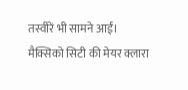तस्वीरें भी सामने आईं। मैक्सिको सिटी की मेयर क्लारा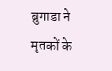ब्रुगाडा ने मृतकों के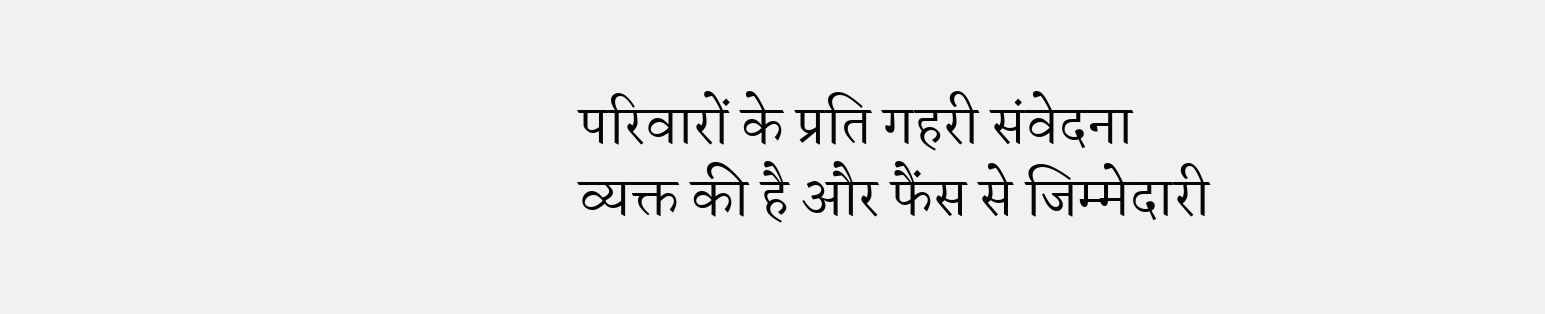परिवारों के प्रति गहरी संवेदना व्यक्त की है और फैंस से जिम्मेदारी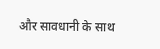और सावधानी के साथ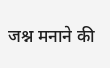जश्न मनाने की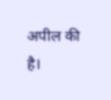अपील की है।